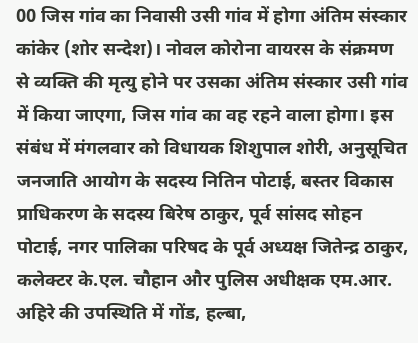00 जिस गांव का निवासी उसी गांव में होगा अंतिम संस्कार
कांकेर (शोर सन्देश)। नोवल कोरोना वायरस के संक्रमण से व्यक्ति की मृत्यु होने पर उसका अंतिम संस्कार उसी गांव में किया जाएगा, जिस गांव का वह रहने वाला होगा। इस संबंध में मंगलवार को विधायक शिशुपाल शोरी, अनुसूचित जनजाति आयोग के सदस्य नितिन पोटाई, बस्तर विकास प्राधिकरण के सदस्य बिरेष ठाकुर, पूर्व सांसद सोहन पोटाई, नगर पालिका परिषद के पूर्व अध्यक्ष जितेन्द्र ठाकुर, कलेक्टर के.एल. चौहान और पुलिस अधीक्षक एम.आर. अहिरे की उपस्थिति में गोंड, हल्बा,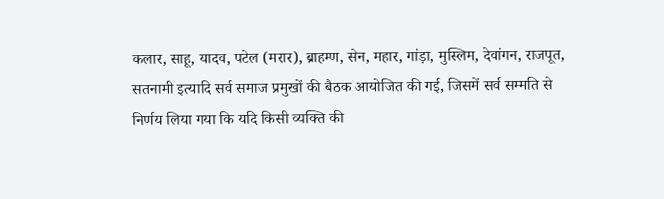कलार, साहू, यादव, पटेल (मरार), ब्राहम्ण, सेन, महार, गांड़ा, मुस्लिम, देवांगन, राजपूत, सतनामी इत्यादि सर्व समाज प्रमुखों की बैठक आयोजित की गई, जिसमें सर्व सम्मति से निर्णय लिया गया कि यदि किसी व्यक्ति की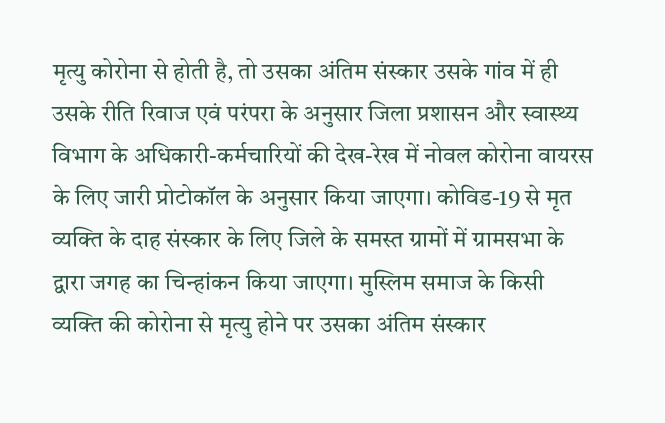मृत्यु कोरोना से होती है, तो उसका अंतिम संस्कार उसके गांव में ही उसके रीति रिवाज एवं परंपरा के अनुसार जिला प्रशासन और स्वास्थ्य विभाग के अधिकारी-कर्मचारियों की देख-रेख में नोवल कोरोना वायरस के लिए जारी प्रोटोकॉल के अनुसार किया जाएगा। कोविड-19 से मृत व्यक्ति के दाह संस्कार के लिए जिले के समस्त ग्रामों में ग्रामसभा के द्वारा जगह का चिन्हांकन किया जाएगा। मुस्लिम समाज के किसी व्यक्ति की कोरोना से मृत्यु होने पर उसका अंतिम संस्कार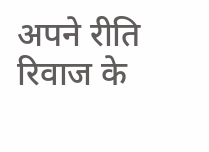अपने रीति रिवाज के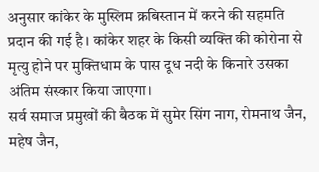अनुसार कांकेर के मुस्लिम क्रबिस्तान में करने की सहमति प्रदान की गई है। कांकेर शहर के किसी व्यक्ति की कोरोना से मृत्यु होने पर मुक्तिधाम के पास दूध नदी के किनारे उसका अंतिम संस्कार किया जाएगा।
सर्व समाज प्रमुखों की बैठक में सुमेर सिंग नाग, रोमनाथ जैन, महेष जैन,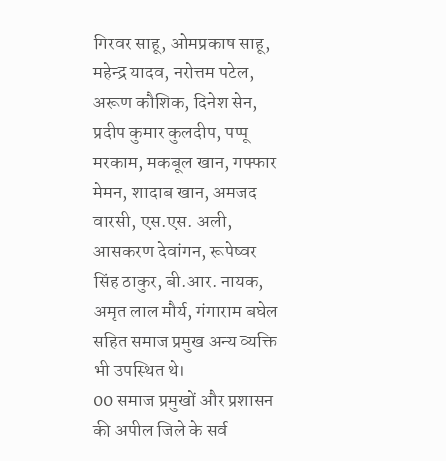गिरवर साहू, ओमप्रकाष साहू, महेन्द्र यादव, नरोत्तम पटेल, अरूण कौशिक, दिनेश सेन, प्रदीप कुमार कुलदीप, पप्पू मरकाम, मकबूल खान, गफ्फार मेमन, शादाब खान, अमजद वारसी, एस.एस. अली, आसकरण देवांगन, रूपेष्वर सिंह ठाकुर, बी.आर. नायक, अमृत लाल मौर्य, गंगाराम बघेल सहित समाज प्रमुख अन्य व्यक्ति भी उपस्थित थे।
00 समाज प्रमुखों और प्रशासन की अपील जिले के सर्व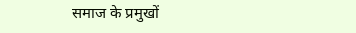समाज के प्रमुखों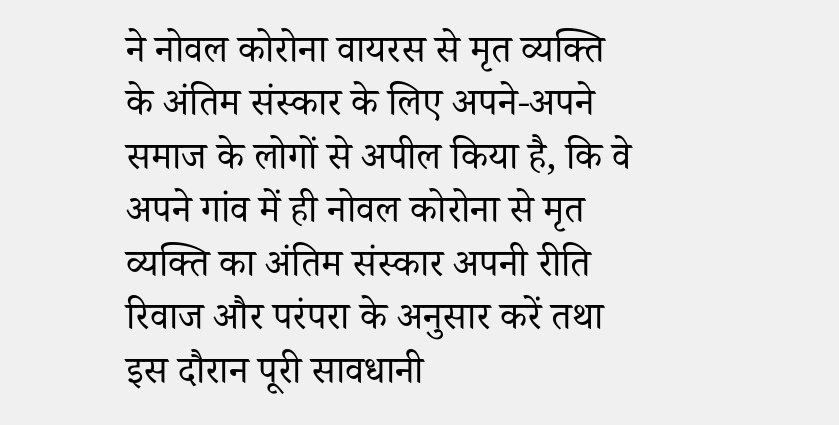ने नोवल कोरोना वायरस से मृत व्यक्ति के अंतिम संस्कार के लिए अपने-अपने समाज के लोगों से अपील किया है, कि वे अपने गांव में ही नोवल कोरोना से मृत व्यक्ति का अंतिम संस्कार अपनी रीति रिवाज और परंपरा के अनुसार करें तथा इस दौरान पूरी सावधानी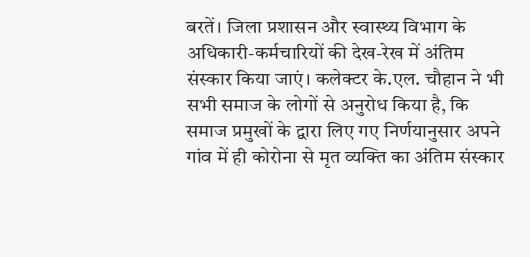बरतें। जिला प्रशासन और स्वास्थ्य विभाग के अधिकारी-कर्मचारियों की देख-रेख में अंतिम संस्कार किया जाएं। कलेक्टर के.एल. चौहान ने भी सभी समाज के लोगों से अनुरोध किया है, कि समाज प्रमुखों के द्वारा लिए गए निर्णयानुसार अपने गांव में ही कोरोना से मृत व्यक्ति का अंतिम संस्कार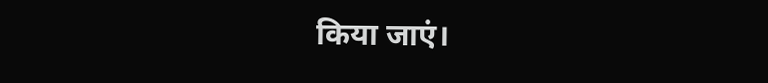किया जाएं।